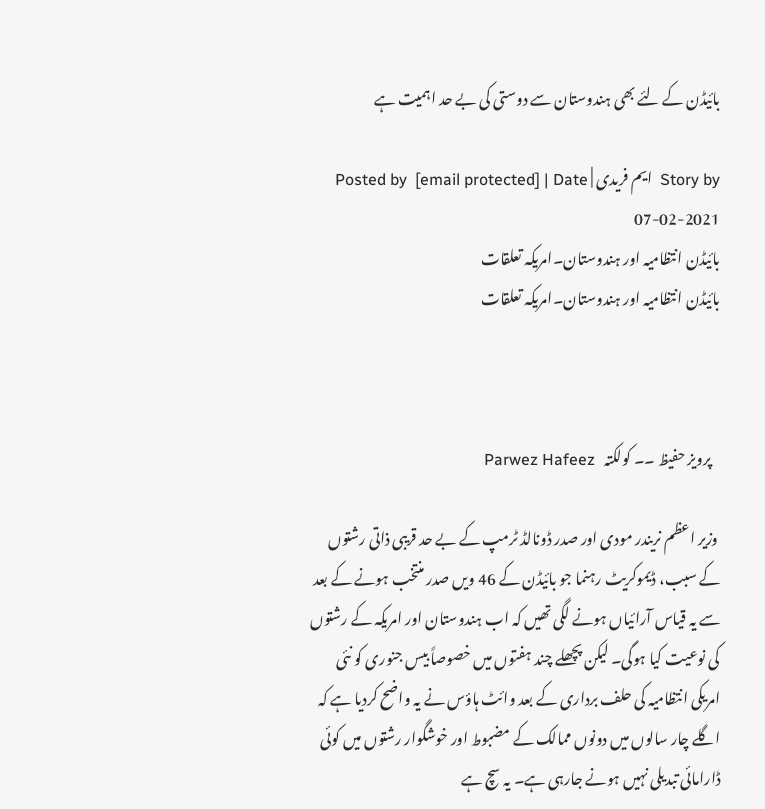بائیڈن کے لئے بھی ہندوستان سے دوستی کی بے حد اہمیت ہے

Story by  ایم فریدی | Posted by  [email protected] | Date 07-02-2021
بائیڈن انتظامیہ اور ہندوستان۔امریکہ تعلقات
بائیڈن انتظامیہ اور ہندوستان۔امریکہ تعلقات



   پرویز حفیظ ۔۔ کولکتہ   Parwez Hafeez

 وزیر اعظم نریندر مودی اور صدر ڈونالڈ ٹرمپ کے بے حد قریبی ذاتی رشتوں کے سبب، ڈیموکریٹ رہنما جو بائیڈن کے 46 ویں صدر منتخب ہونے کے بعد سے یہ قیاس آرائیاں ہونے لگی تھیں کہ اب ہندوستان اور امریکہ کے رشتوں کی نوعیت کیا ہوگی۔ لیکن پچھلے چند ہفتوں میں خصوصاً بیس جنوری کو نئی امریکی انتظامیہ کی حلف برداری کے بعد وائٹ ہاؤس نے یہ واضح کردیا ہے کہ اگلے چار سالوں میں دونوں ممالک کے مضبوط اور خوشگوار رشتوں میں کوئی ڈارامائی تبدیلی نہیں ہونے جارہی ہے۔ یہ سچ ہے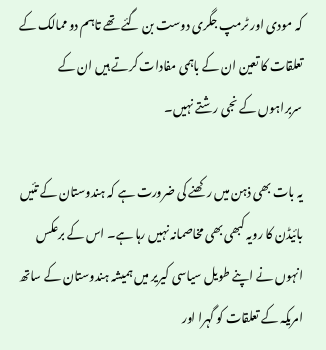کہ مودی اور ٹرمپ جگری دوست بن گئے تھے تاہم دو ممالک کے تعلقات کا تعین ان کے باہمی مفادات کرتے ہیں ان کے سربراہوں کے نجی رشتے نہیں۔

یہ بات بھی ذہن میں رکھنے کی ضرورت ہے کہ ہندوستان کے تئیں بائیڈن کا رویہ کبھی بھی مخاصمانہ نہیں رہا ہے۔ اس کے برعکس انہوں نے اپنے طویل سیاسی کیریر میں ہمیشہ ہندوستان کے ساتھ امریکہ کے تعلقات کو گہرا اور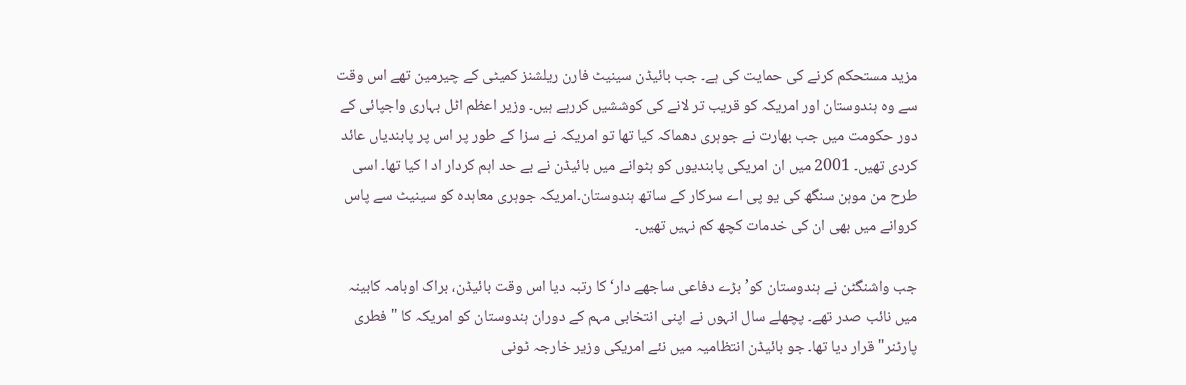مزید مستحکم کرنے کی حمایت کی ہے۔ جب بائیڈن سینیٹ فارن ریلشنز کمیٹی کے چیرمین تھے اس وقت سے وہ ہندوستان اور امریکہ کو قریب تر لانے کی کوششیں کررہے ہیں۔ وزیر اعظم اٹل بہاری واجپائی کے دور حکومت میں جب بھارت نے جوہری دھماکہ کیا تھا تو امریکہ نے سزا کے طور پر اس پر پابندیاں عائد کردی تھیں۔ 2001 میں ان امریکی پابندیوں کو ہٹوانے میں بائیڈن نے بے حد اہم کردار اد ا کیا تھا۔ اسی طرح من موہن سنگھ کی یو پی اے سرکار کے ساتھ ہندوستان۔امریکہ جوہری معاہدہ کو سینیٹ سے پاس کروانے میں بھی ان کی خدمات کچھ کم نہیں تھیں۔

جب واشنگٹن نے ہندوستان کو’بڑے دفاعی ساجھے دار‘ کا رتبہ دیا اس وقت بائیڈن، براک اوبامہ کابینہ میں نائب صدر تھے۔ پچھلے سال انہوں نے اپنی انتخابی مہم کے دوران ہندوستان کو امریکہ کا " فطری پارٹنر" قرار دیا تھا۔ جو بائیڈن انتظامیہ میں نئے امریکی وزیر خارجہ ٹونی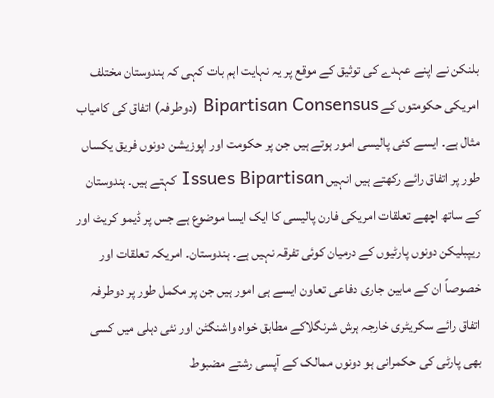بلنکن نے اپنے عہدے کی توثیق کے موقع پر یہ نہایت اہم بات کہی کہ ہندوستان مختلف امریکی حکومتوں کے Bipartisan Consensus (دوطرفہ) اتفاق کی کامیاب مثال ہے۔ ایسے کئی پالیسی امور ہوتے ہیں جن پر حکومت اور اپوزیشن دونوں فریق یکساں طور پر اتفاق رائے رکھتے ہیں انہیں Issues Bipartisan کہتے ہیں۔ ہندوستان کے ساتھ اچھے تعلقات امریکی فارن پالیسی کا ایک ایسا موضوع ہے جس پر ڈیمو کریٹ اور ریپبلیکن دونوں پارٹیوں کے درمیان کوئی تفرقہ نہیں ہے۔ ہندوستان۔ امریکہ تعلقات اور خصوصاً ان کے مابین جاری دفاعی تعاون ایسے ہی امور ہیں جن پر مکمل طور پر دوطرفہ اتفاق رائے سکریٹری خارجہ ہرش شرنگلاکے مطابق خواہ واشنگٹن اور نئی دہلی میں کسی بھی پارٹی کی حکمرانی ہو دونوں ممالک کے آپسی رشتے مضبوط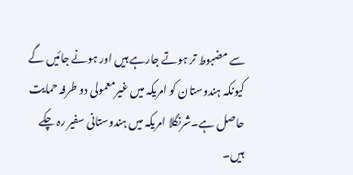سے مضبوط تر ہوتے جارہے ہیں اور ہونے جائیں گے کیونکہ ہندوستان کو امریکہ میں غیرمعمولی دو طرفہ حمایت حاصل ہے۔شرنگلا امریکہ میں ہندوستانی سفیر رہ چکے ہیں۔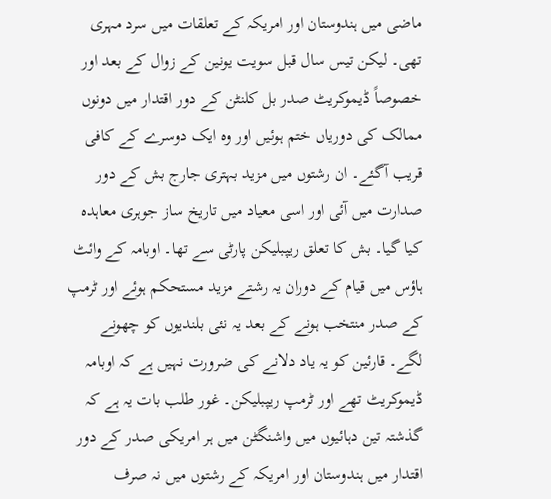ماضی میں ہندوستان اور امریکہ کے تعلقات میں سرد مہری تھی۔ لیکن تیس سال قبل سویت یونین کے زوال کے بعد اور خصوصاً ڈیموکریٹ صدر بل کلنٹن کے دور اقتدار میں دونوں ممالک کی دوریاں ختم ہوئیں اور وہ ایک دوسرے کے کافی قریب آگئے۔ ان رشتوں میں مزید بہتری جارج بش کے دور صدارت میں آئی اور اسی معیاد میں تاریخ ساز جوہری معاہدہ کیا گیا۔ بش کا تعلق ریپبلیکن پارٹی سے تھا۔ اوبامہ کے وائٹ ہاؤس میں قیام کے دوران یہ رشتے مزید مستحکم ہوئے اور ٹرمپ کے صدر منتخب ہونے کے بعد یہ نئی بلندیوں کو چھونے لگے۔ قارئین کو یہ یاد دلانے کی ضرورت نہیں ہے کہ اوبامہ ڈیموکریٹ تھے اور ٹرمپ ریپبلیکن۔ غور طلب بات یہ ہے کہ گذشتہ تین دہائیوں میں واشنگٹن میں ہر امریکی صدر کے دور اقتدار میں ہندوستان اور امریکہ کے رشتوں میں نہ صرف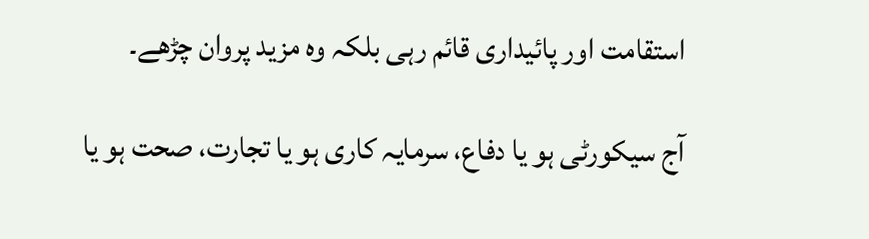استقامت اور پائیداری قائم رہی بلکہ وہ مزید پروان چڑھے۔

آج سیکورٹی ہو یا دفاع، سرمایہ کاری ہو یا تجارت، صحت ہو یا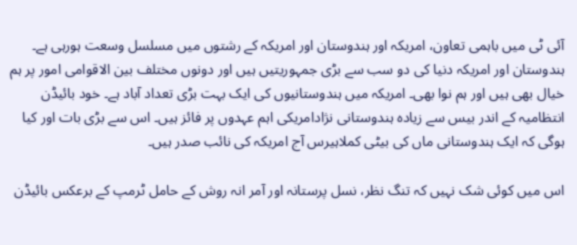آئی ٹی میں باہمی تعاون، امریکہ اور ہندوستان اور امریکہ کے رشتوں میں مسلسل وسعت ہورہی ہے۔ ہندوستان اور امریکہ دنیا کی دو سب سے بڑی جمہوریتیں ہیں اور دونوں مختلف بین الاقوامی امور پر ہم خیال بھی ہیں اور ہم نوا بھی۔ امریکہ میں ہندوستانیوں کی ایک بہت بڑی تعداد آباد ہے۔ خود بائیڈن انتظامیہ کے اندر بیس سے زیادہ ہندوستانی نژادامریکی اہم عہدوں پر فائز ہیں۔ اس سے بڑی بات اور کیا ہوگی کہ ایک ہندوستانی ماں کی بیٹی کملاہیرس آج امریکہ کی نائب صدر ہیں۔

اس میں کوئی شک نہیں کہ تنگ نظر، نسل پرستانہ اور آمر انہ روش کے حامل ٹرمپ کے برعکس بائیڈن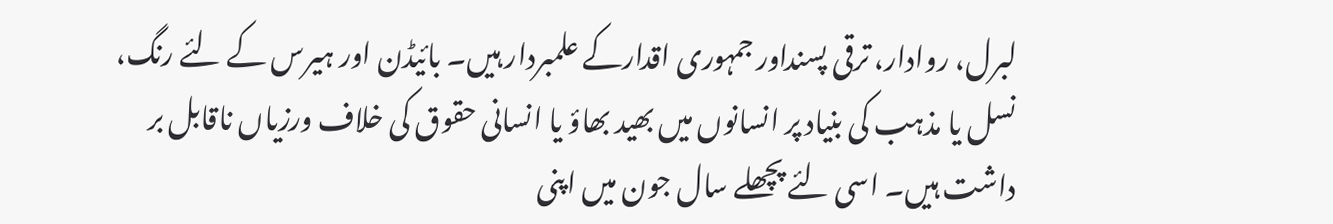لبرل، روادار، ترقی پسنداور جمہوری اقدارکے علمبردار ہیں۔ بائیڈن اور ہیرس کے لئے رنگ، نسل یا مذہب کی بنیاد پر انسانوں میں بھید بھاؤ یا انسانی حقوق کی خلاف ورزیاں ناقابل بر داشت ہیں۔ اسی لئے پچھلے سال جون میں اپنی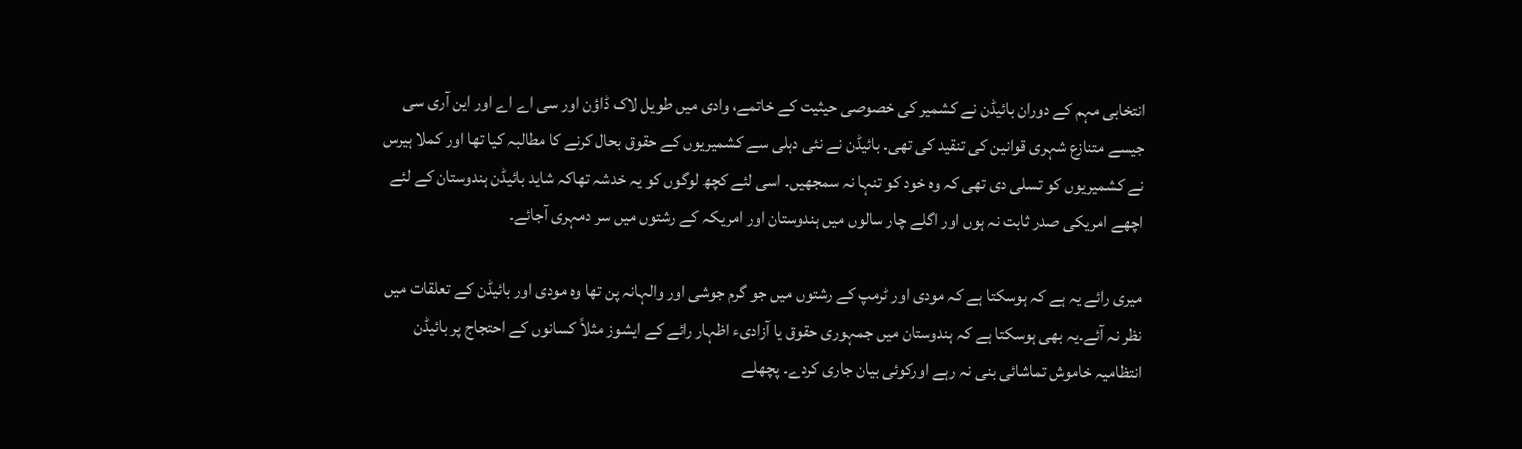انتخابی مہم کے دوران بائیڈن نے کشمیر کی خصوصی حیثیت کے خاتمے، وادی میں طویل لاک ڈاؤن اور سی اے اے اور این آری سی جیسے متنازع شہری قوانین کی تنقید کی تھی۔ بائیڈن نے نئی دہلی سے کشمیریوں کے حقوق بحال کرنے کا مطالبہ کیا تھا اور کملا ہیرس نے کشمیریوں کو تسلی دی تھی کہ وہ خود کو تنہا نہ سمجھیں۔ اسی لئے کچھ لوگوں کو یہ خدشہ تھاکہ شاید بائیڈن ہندوستان کے لئے اچھے امریکی صدر ثابت نہ ہوں اور اگلے چار سالوں میں ہندوستان اور امریکہ کے رشتوں میں سر دمہری آجائے۔

میری رائے یہ ہے کہ ہوسکتا ہے کہ مودی اور ٹرمپ کے رشتوں میں جو گرم جوشی اور والہانہ پن تھا وہ مودی اور بائیڈن کے تعلقات میں نظر نہ آئے۔یہ بھی ہوسکتا ہے کہ ہندوستان میں جمہوری حقوق یا آزادیء اظہار رائے کے ایشوز مثلاً کسانوں کے احتجاج پر بائیڈن انتظامیہ خاموش تماشائی بنی نہ رہے اورکوئی بیان جاری کردے۔ پچھلے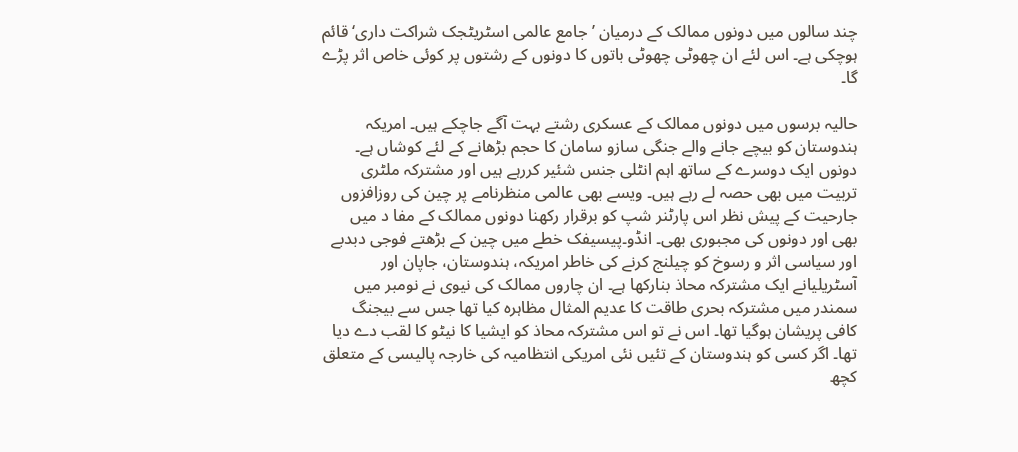چند سالوں میں دونوں ممالک کے درمیان ’جامع عالمی اسٹریٹجک شراکت داری‘ قائم ہوچکی ہے۔ اس لئے ان چھوٹی چھوٹی باتوں کا دونوں کے رشتوں پر کوئی خاص اثر پڑے گا۔

حالیہ برسوں میں دونوں ممالک کے عسکری رشتے بہت آگے جاچکے ہیں۔ امریکہ ہندوستان کو بیچے جانے والے جنگی سازو سامان کا حجم بڑھانے کے لئے کوشاں ہے۔ دونوں ایک دوسرے کے ساتھ اہم انٹلی جنس شئیر کررہے ہیں اور مشترکہ ملٹری تربیت میں بھی حصہ لے رہے ہیں۔ ویسے بھی عالمی منظرنامے پر چین کی روزافزوں جارحیت کے پیش نظر اس پارٹنر شپ کو برقرار رکھنا دونوں ممالک کے مفا د میں بھی اور دونوں کی مجبوری بھی۔ انڈو۔پیسیفک خطے میں چین کے بڑھتے فوجی دبدبے اور سیاسی اثر و رسوخ کو چیلنج کرنے کی خاطر امریکہ، ہندوستان، جاپان اور آسٹریلیانے ایک مشترکہ محاذ بنارکھا ہے۔ ان چاروں ممالک کی نیوی نے نومبر میں سمندر میں مشترکہ بحری طاقت کا عدیم المثال مظاہرہ کیا تھا جس سے بیجنگ کافی پریشان ہوگیا تھا۔ اس نے تو اس مشترکہ محاذ کو ایشیا کا نیٹو کا لقب دے دیا تھا۔ اگر کسی کو ہندوستان کے تئیں نئی امریکی انتظامیہ کی خارجہ پالیسی کے متعلق کچھ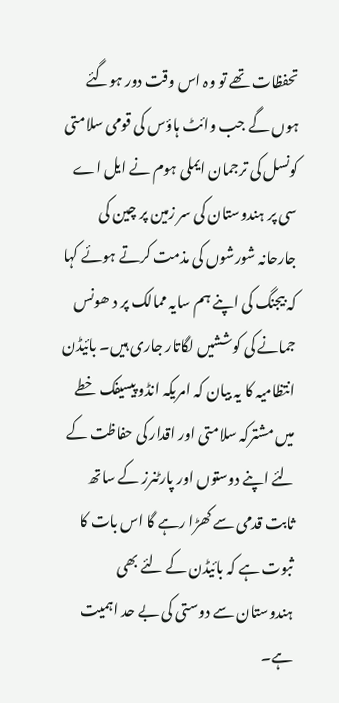تحفظات تھے تو وہ اس وقت دور ہوگئے ہوں گے جب وائٹ ہاؤس کی قومی سلامتی کونسل کی ترجمان ایملی ہوم نے ایل اے سی پر ہندوستان کی سر زمین پر چین کی جارحانہ شورشوں کی مذمت کرتے ہوئے کہا کہ بیجنگ کی اپنے ہم سایہ ممالک پر د ھونس جمانے کی کوششیں لگاتار جاری ہیں۔ بائیڈن انتظامیہ کا یہ بیان کہ امریکہ انڈو پیسیفک خطے میں مشترکہ سلامتی اور اقدار کی حفاظت کے لئے اپنے دوستوں اور پارٹنرز کے ساتھ ثابت قدمی سے کھڑا رہے گا اس بات کا ثبوت ہے کہ بائیڈن کے لئے بھی ہندوستان سے دوستی کی بے حد اہمیت ہے۔